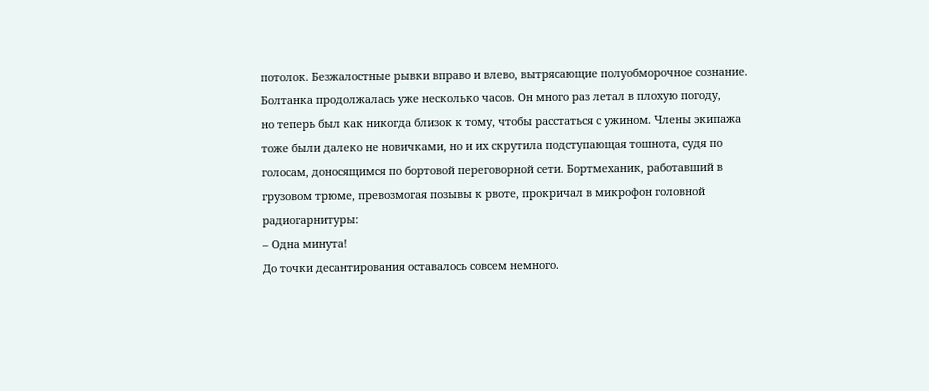потолок. Безжалостные рывки вправо и влево, вытрясающие полуобморочное сознание.
Болтанка продолжалась уже несколько часов. Он много раз летал в плохую погоду,
но теперь был как никогда близок к тому, чтобы расстаться с ужином. Члены экипажа
тоже были далеко не новичками, но и их скрутила подступающая тошнота, судя по
голосам, доносящимся по бортовой переговорной сети. Бортмеханик, работавший в
грузовом трюме, превозмогая позывы к рвоте, прокричал в микрофон головной
радиогарнитуры:
– Одна минута!
До точки десантирования оставалось совсем немного.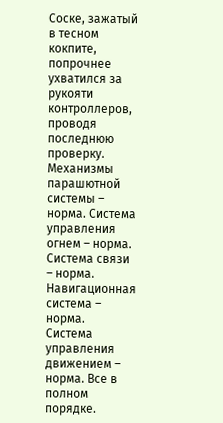Соске, зажатый в тесном кокпите, попрочнее ухватился за рукояти контроллеров,
проводя последнюю проверку. Механизмы парашютной системы – норма. Система
управления огнем – норма. Система связи – норма. Навигационная система – норма.
Система управления движением – норма. Все в полном порядке.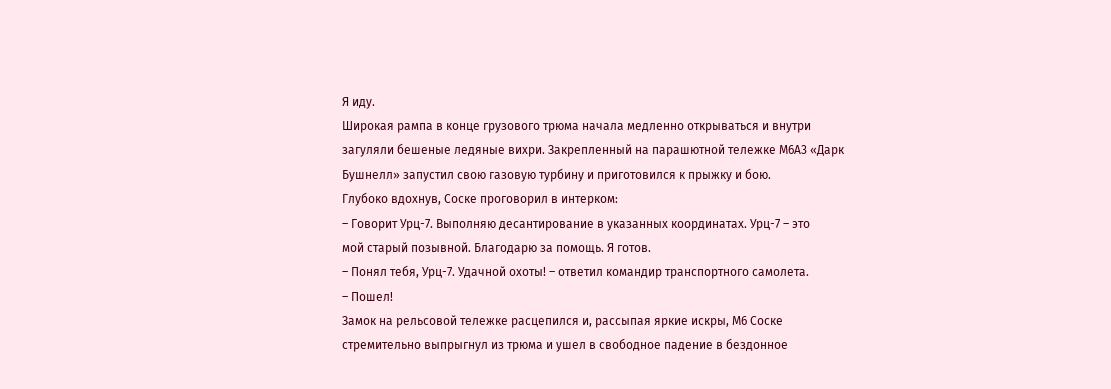Я иду.
Широкая рампа в конце грузового трюма начала медленно открываться и внутри
загуляли бешеные ледяные вихри. Закрепленный на парашютной тележке М6А3 «Дарк
Бушнелл» запустил свою газовую турбину и приготовился к прыжку и бою.
Глубоко вдохнув, Соске проговорил в интерком:
– Говорит Урц-7. Выполняю десантирование в указанных координатах. Урц-7 – это
мой старый позывной. Благодарю за помощь. Я готов.
– Понял тебя, Урц-7. Удачной охоты! – ответил командир транспортного самолета.
– Пошел!
Замок на рельсовой тележке расцепился и, рассыпая яркие искры, М6 Соске
стремительно выпрыгнул из трюма и ушел в свободное падение в бездонное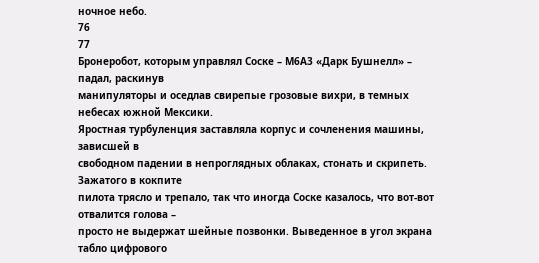ночное небо.
76
77
Бронеробот, которым управлял Соске – М6А3 «Дарк Бушнелл» – падал, раскинув
манипуляторы и оседлав свирепые грозовые вихри, в темных небесах южной Мексики.
Яростная турбуленция заставляла корпус и сочленения машины, зависшей в
свободном падении в непроглядных облаках, стонать и скрипеть. Зажатого в кокпите
пилота трясло и трепало, так что иногда Соске казалось, что вот-вот отвалится голова –
просто не выдержат шейные позвонки. Выведенное в угол экрана табло цифрового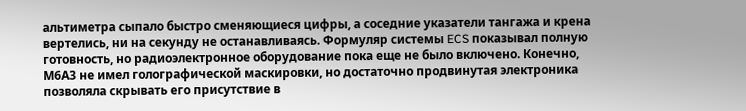альтиметра сыпало быстро сменяющиеся цифры, а соседние указатели тангажа и крена
вертелись, ни на секунду не останавливаясь. Формуляр системы ECS показывал полную
готовность, но радиоэлектронное оборудование пока еще не было включено. Конечно,
М6А3 не имел голографической маскировки, но достаточно продвинутая электроника
позволяла скрывать его присутствие в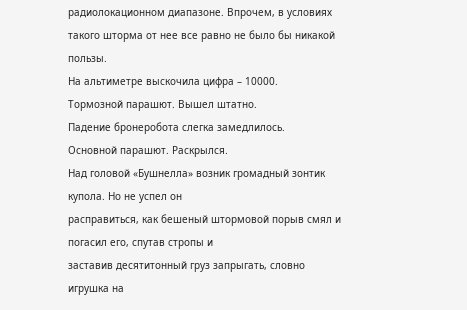радиолокационном диапазоне. Впрочем, в условиях
такого шторма от нее все равно не было бы никакой пользы.
На альтиметре выскочила цифра – 10000.
Тормозной парашют. Вышел штатно.
Падение бронеробота слегка замедлилось.
Основной парашют. Раскрылся.
Над головой «Бушнелла» возник громадный зонтик купола. Но не успел он
расправиться, как бешеный штормовой порыв смял и погасил его, спутав стропы и
заставив десятитонный груз запрыгать, словно игрушка на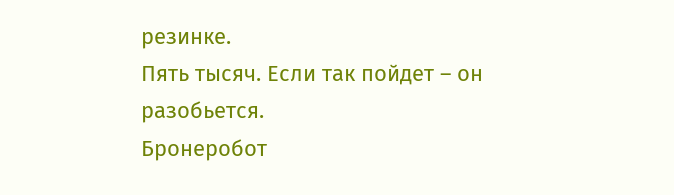резинке.
Пять тысяч. Если так пойдет – он разобьется.
Бронеробот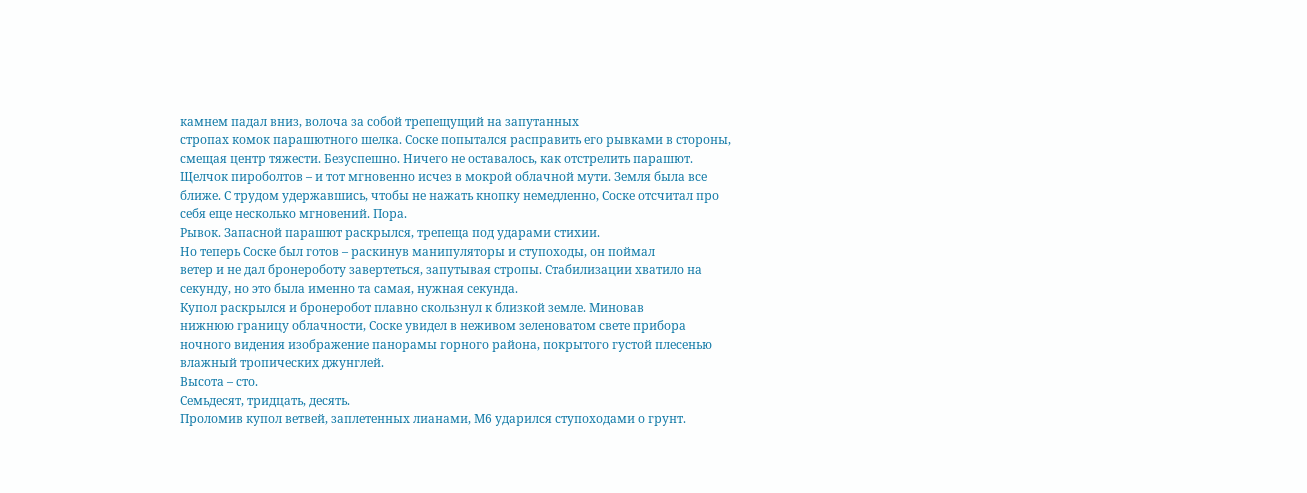камнем падал вниз, волоча за собой трепещущий на запутанных
стропах комок парашютного шелка. Соске попытался расправить его рывками в стороны,
смещая центр тяжести. Безуспешно. Ничего не оставалось, как отстрелить парашют.
Щелчок пироболтов – и тот мгновенно исчез в мокрой облачной мути. Земля была все
ближе. С трудом удержавшись, чтобы не нажать кнопку немедленно, Соске отсчитал про
себя еще несколько мгновений. Пора.
Рывок. Запасной парашют раскрылся, трепеща под ударами стихии.
Но теперь Соске был готов – раскинув манипуляторы и ступоходы, он поймал
ветер и не дал бронероботу завертеться, запутывая стропы. Стабилизации хватило на
секунду, но это была именно та самая, нужная секунда.
Купол раскрылся и бронеробот плавно скользнул к близкой земле. Миновав
нижнюю границу облачности, Соске увидел в неживом зеленоватом свете прибора
ночного видения изображение панорамы горного района, покрытого густой плесенью
влажный тропических джунглей.
Высота – сто.
Семьдесят, тридцать, десять.
Проломив купол ветвей, заплетенных лианами, М6 ударился ступоходами о грунт.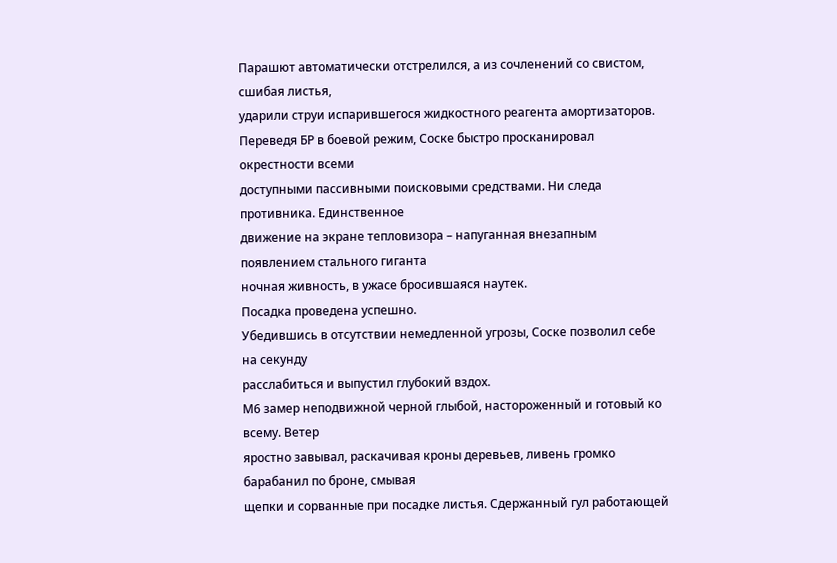Парашют автоматически отстрелился, а из сочленений со свистом, сшибая листья,
ударили струи испарившегося жидкостного реагента амортизаторов.
Переведя БР в боевой режим, Соске быстро просканировал окрестности всеми
доступными пассивными поисковыми средствами. Ни следа противника. Единственное
движение на экране тепловизора – напуганная внезапным появлением стального гиганта
ночная живность, в ужасе бросившаяся наутек.
Посадка проведена успешно.
Убедившись в отсутствии немедленной угрозы, Соске позволил себе на секунду
расслабиться и выпустил глубокий вздох.
М6 замер неподвижной черной глыбой, настороженный и готовый ко всему. Ветер
яростно завывал, раскачивая кроны деревьев, ливень громко барабанил по броне, смывая
щепки и сорванные при посадке листья. Сдержанный гул работающей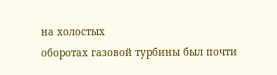на холостых
оборотах газовой турбины был почти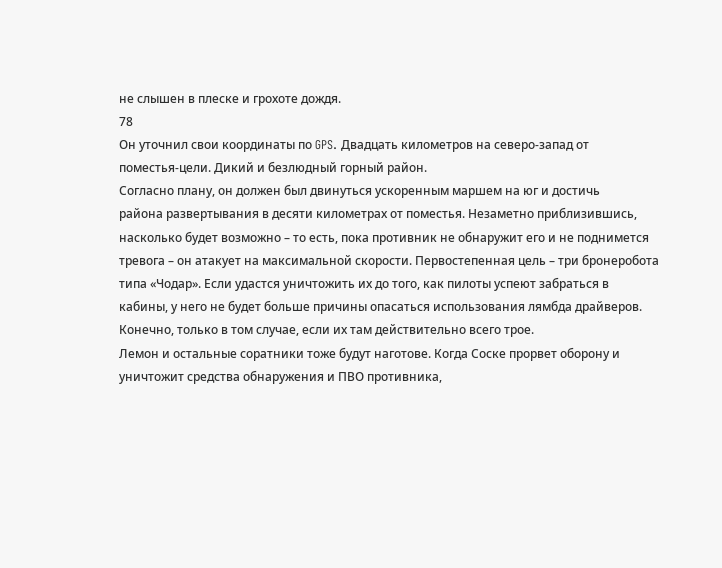не слышен в плеске и грохоте дождя.
78
Он уточнил свои координаты по GPS. Двадцать километров на северо-запад от
поместья-цели. Дикий и безлюдный горный район.
Согласно плану, он должен был двинуться ускоренным маршем на юг и достичь
района развертывания в десяти километрах от поместья. Незаметно приблизившись,
насколько будет возможно – то есть, пока противник не обнаружит его и не поднимется
тревога – он атакует на максимальной скорости. Первостепенная цель – три бронеробота
типа «Чодар». Если удастся уничтожить их до того, как пилоты успеют забраться в
кабины, у него не будет больше причины опасаться использования лямбда драйверов.
Конечно, только в том случае, если их там действительно всего трое.
Лемон и остальные соратники тоже будут наготове. Когда Соске прорвет оборону и
уничтожит средства обнаружения и ПВО противника,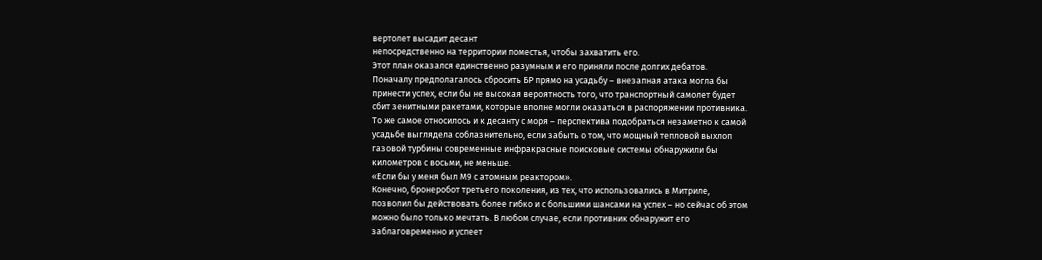вертолет высадит десант
непосредственно на территории поместья, чтобы захватить его.
Этот план оказался единственно разумным и его приняли после долгих дебатов.
Поначалу предполагалось сбросить БР прямо на усадьбу – внезапная атака могла бы
принести успех, если бы не высокая вероятность того, что транспортный самолет будет
сбит зенитными ракетами, которые вполне могли оказаться в распоряжении противника.
То же самое относилось и к десанту с моря – перспектива подобраться незаметно к самой
усадьбе выглядела соблазнительно, если забыть о том, что мощный тепловой выхлоп
газовой турбины современные инфракрасные поисковые системы обнаружили бы
километров с восьми, не меньше.
«Если бы у меня был М9 с атомным реактором».
Конечно, бронеробот третьего поколения, из тех, что использовались в Митриле,
позволил бы действовать более гибко и с большими шансами на успех – но сейчас об этом
можно было только мечтать. В любом случае, если противник обнаружит его
заблаговременно и успеет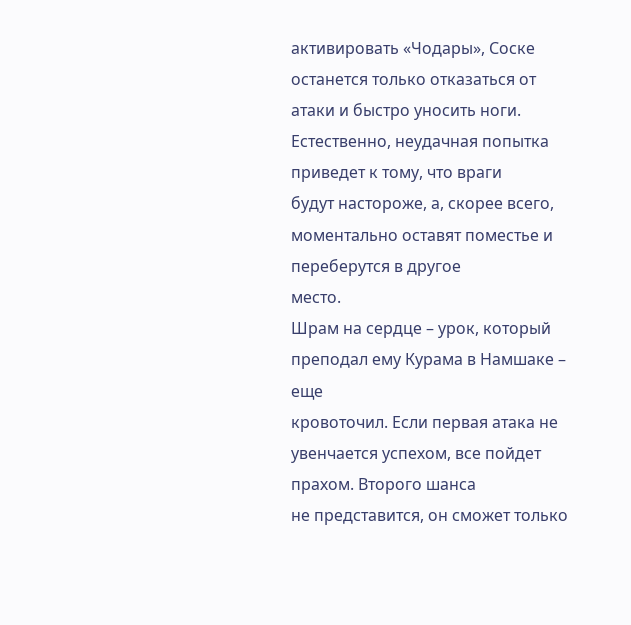активировать «Чодары», Соске останется только отказаться от
атаки и быстро уносить ноги. Естественно, неудачная попытка приведет к тому, что враги
будут настороже, а, скорее всего, моментально оставят поместье и переберутся в другое
место.
Шрам на сердце – урок, который преподал ему Курама в Намшаке – еще
кровоточил. Если первая атака не увенчается успехом, все пойдет прахом. Второго шанса
не представится, он сможет только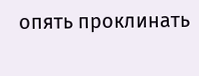опять проклинать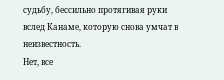судьбу, бессильно протягивая руки
вслед Канаме, которую снова умчат в неизвестность.
Нет, все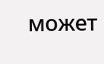может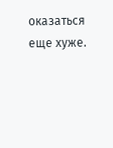оказаться еще хуже.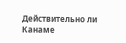Действительно ли Канаме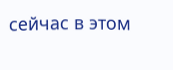сейчас в этом